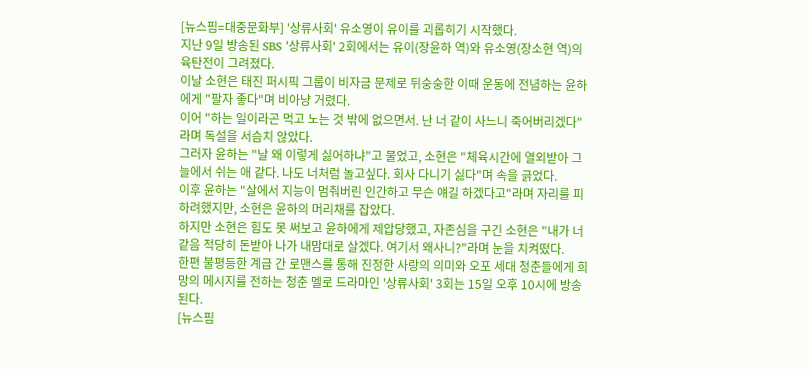[뉴스핌=대중문화부] '상류사회' 유소영이 유이를 괴롭히기 시작했다.
지난 9일 방송된 SBS '상류사회' 2회에서는 유이(장윤하 역)와 유소영(장소현 역)의 육탄전이 그려졌다.
이날 소현은 태진 퍼시픽 그룹이 비자금 문제로 뒤숭숭한 이때 운동에 전념하는 윤하에게 "팔자 좋다"며 비아냥 거렸다.
이어 "하는 일이라곤 먹고 노는 것 밖에 없으면서. 난 너 같이 사느니 죽어버리겠다"라며 독설을 서슴치 않았다.
그러자 윤하는 "날 왜 이렇게 싫어하냐"고 물었고, 소현은 "체육시간에 열외받아 그늘에서 쉬는 애 같다. 나도 너처럼 놀고싶다. 회사 다니기 싫다"며 속을 긁었다.
이후 윤하는 "살에서 지능이 멈춰버린 인간하고 무슨 얘길 하겠다고"라며 자리를 피하려했지만, 소현은 윤하의 머리채를 잡았다.
하지만 소현은 힘도 못 써보고 윤하에게 제압당했고, 자존심을 구긴 소현은 "내가 너같음 적당히 돈받아 나가 내맘대로 살겠다. 여기서 왜사니?"라며 눈을 치켜떴다.
한편 불평등한 계급 간 로맨스를 통해 진정한 사랑의 의미와 오포 세대 청춘들에게 희망의 메시지를 전하는 청춘 멜로 드라마인 '상류사회' 3회는 15일 오후 10시에 방송된다.
[뉴스핌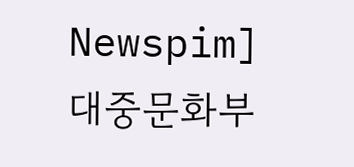Newspim] 대중문화부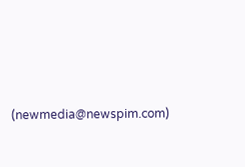(newmedia@newspim.com)